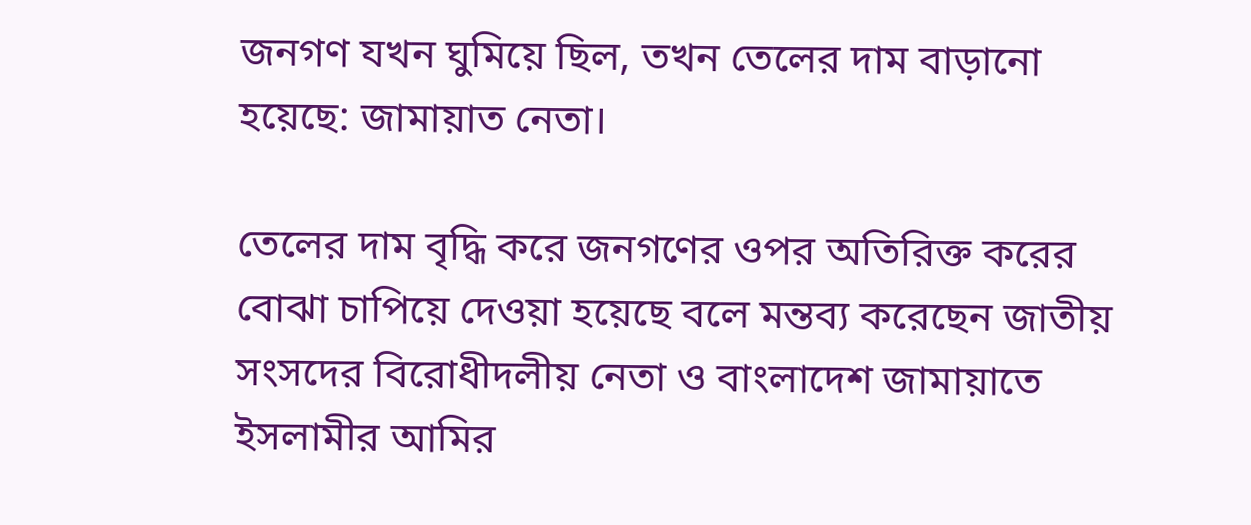জনগণ যখন ঘুমিয়ে ছিল, তখন তেলের দাম বাড়ানো হয়েছে: জামায়াত নেতা।

তেলের দাম বৃদ্ধি করে জনগণের ওপর অতিরিক্ত করের বোঝা চাপিয়ে দেওয়া হয়েছে বলে মন্তব্য করেছেন জাতীয় সংসদের বিরোধীদলীয় নেতা ও বাংলাদেশ জামায়াতে ইসলামীর আমির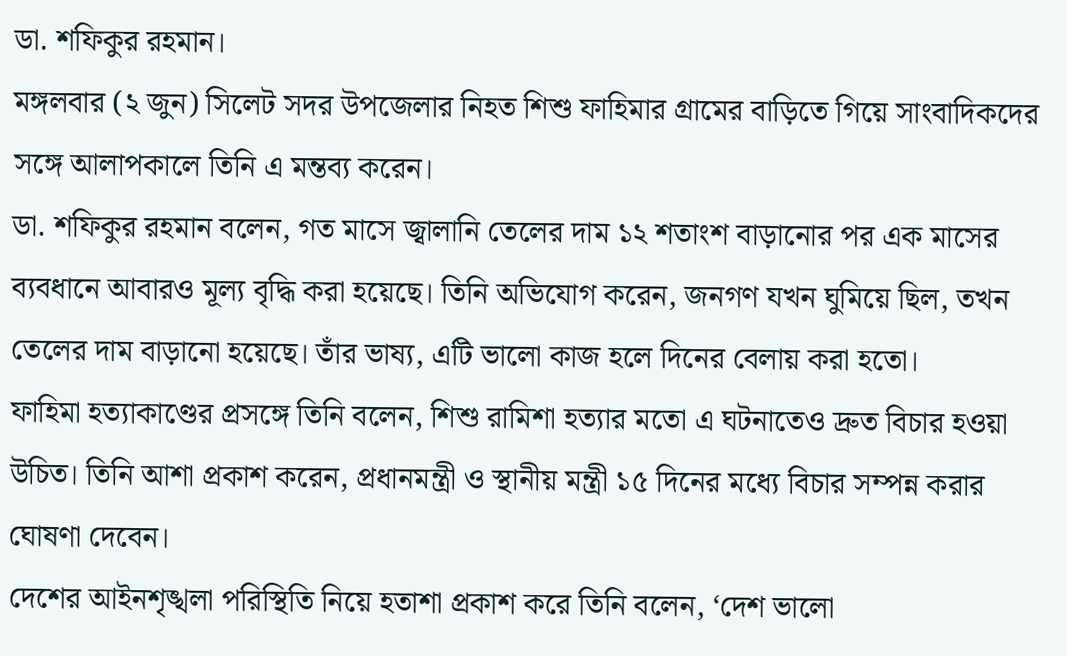ডা. শফিকুর রহমান।
মঙ্গলবার (২ জুন) সিলেট সদর উপজেলার নিহত শিশু ফাহিমার গ্রামের বাড়িতে গিয়ে সাংবাদিকদের সঙ্গে আলাপকালে তিনি এ মন্তব্য করেন।
ডা. শফিকুর রহমান বলেন, গত মাসে জ্বালানি তেলের দাম ১২ শতাংশ বাড়ানোর পর এক মাসের ব্যবধানে আবারও মূল্য বৃদ্ধি করা হয়েছে। তিনি অভিযোগ করেন, জনগণ যখন ঘুমিয়ে ছিল, তখন তেলের দাম বাড়ানো হয়েছে। তাঁর ভাষ্য, এটি ভালো কাজ হলে দিনের বেলায় করা হতো।
ফাহিমা হত্যাকাণ্ডের প্রসঙ্গে তিনি বলেন, শিশু রামিশা হত্যার মতো এ ঘটনাতেও দ্রুত বিচার হওয়া উচিত। তিনি আশা প্রকাশ করেন, প্রধানমন্ত্রী ও স্থানীয় মন্ত্রী ১৫ দিনের মধ্যে বিচার সম্পন্ন করার ঘোষণা দেবেন।
দেশের আইনশৃঙ্খলা পরিস্থিতি নিয়ে হতাশা প্রকাশ করে তিনি বলেন, ‘দেশ ভালো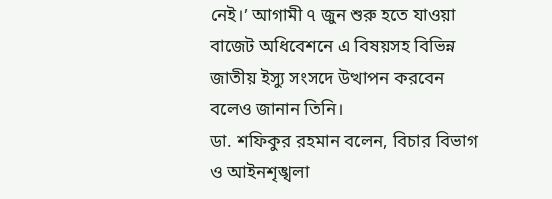নেই।’ আগামী ৭ জুন শুরু হতে যাওয়া বাজেট অধিবেশনে এ বিষয়সহ বিভিন্ন জাতীয় ইস্যু সংসদে উত্থাপন করবেন বলেও জানান তিনি।
ডা. শফিকুর রহমান বলেন, বিচার বিভাগ ও আইনশৃঙ্খলা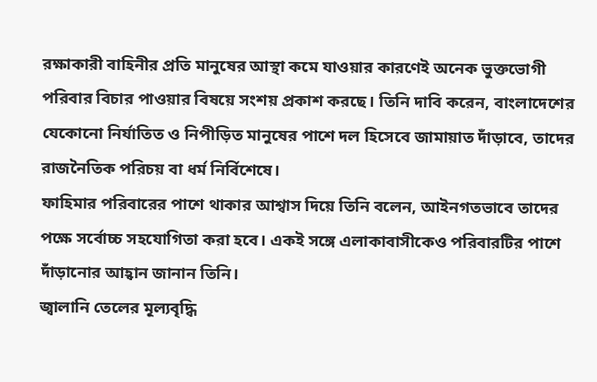রক্ষাকারী বাহিনীর প্রতি মানুষের আস্থা কমে যাওয়ার কারণেই অনেক ভুক্তভোগী পরিবার বিচার পাওয়ার বিষয়ে সংশয় প্রকাশ করছে। তিনি দাবি করেন, বাংলাদেশের যেকোনো নির্যাতিত ও নিপীড়িত মানুষের পাশে দল হিসেবে জামায়াত দাঁড়াবে, তাদের রাজনৈতিক পরিচয় বা ধর্ম নির্বিশেষে।
ফাহিমার পরিবারের পাশে থাকার আশ্বাস দিয়ে তিনি বলেন, আইনগতভাবে তাদের পক্ষে সর্বোচ্চ সহযোগিতা করা হবে। একই সঙ্গে এলাকাবাসীকেও পরিবারটির পাশে দাঁড়ানোর আহ্বান জানান তিনি।
জ্বালানি তেলের মূল্যবৃদ্ধি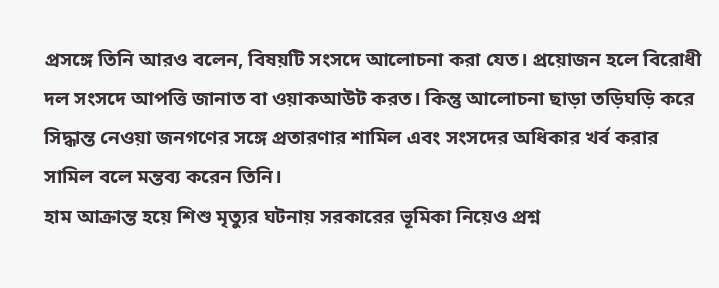প্রসঙ্গে তিনি আরও বলেন, বিষয়টি সংসদে আলোচনা করা যেত। প্রয়োজন হলে বিরোধী দল সংসদে আপত্তি জানাত বা ওয়াকআউট করত। কিন্তু আলোচনা ছাড়া তড়িঘড়ি করে সিদ্ধান্ত নেওয়া জনগণের সঙ্গে প্রতারণার শামিল এবং সংসদের অধিকার খর্ব করার সামিল বলে মন্তব্য করেন তিনি।
হাম আক্রান্ত হয়ে শিশু মৃত্যুর ঘটনায় সরকারের ভূমিকা নিয়েও প্রশ্ন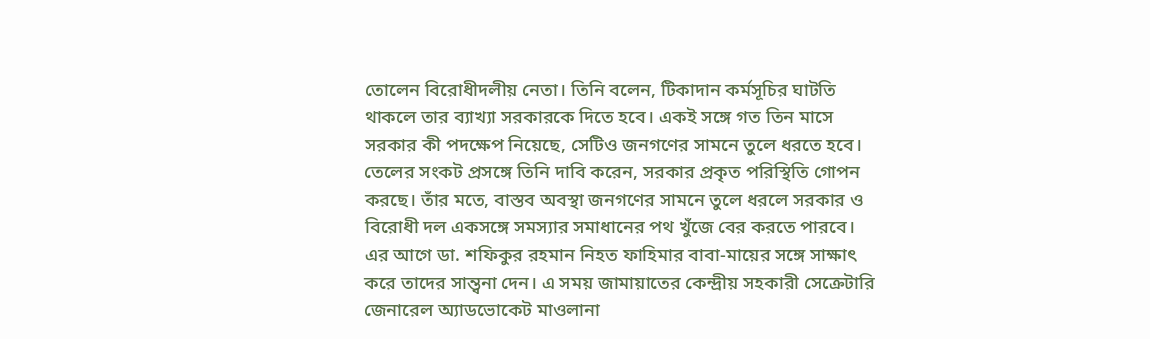তোলেন বিরোধীদলীয় নেতা। তিনি বলেন, টিকাদান কর্মসূচির ঘাটতি থাকলে তার ব্যাখ্যা সরকারকে দিতে হবে। একই সঙ্গে গত তিন মাসে সরকার কী পদক্ষেপ নিয়েছে, সেটিও জনগণের সামনে তুলে ধরতে হবে।
তেলের সংকট প্রসঙ্গে তিনি দাবি করেন, সরকার প্রকৃত পরিস্থিতি গোপন করছে। তাঁর মতে, বাস্তব অবস্থা জনগণের সামনে তুলে ধরলে সরকার ও বিরোধী দল একসঙ্গে সমস্যার সমাধানের পথ খুঁজে বের করতে পারবে।
এর আগে ডা. শফিকুর রহমান নিহত ফাহিমার বাবা-মায়ের সঙ্গে সাক্ষাৎ করে তাদের সান্ত্বনা দেন। এ সময় জামায়াতের কেন্দ্রীয় সহকারী সেক্রেটারি জেনারেল অ্যাডভোকেট মাওলানা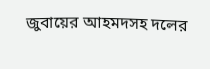জুবায়ের আহমদসহ দলের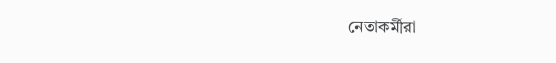নেতাকর্মীরা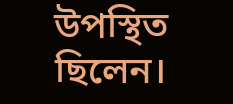উপস্থিত ছিলেন।